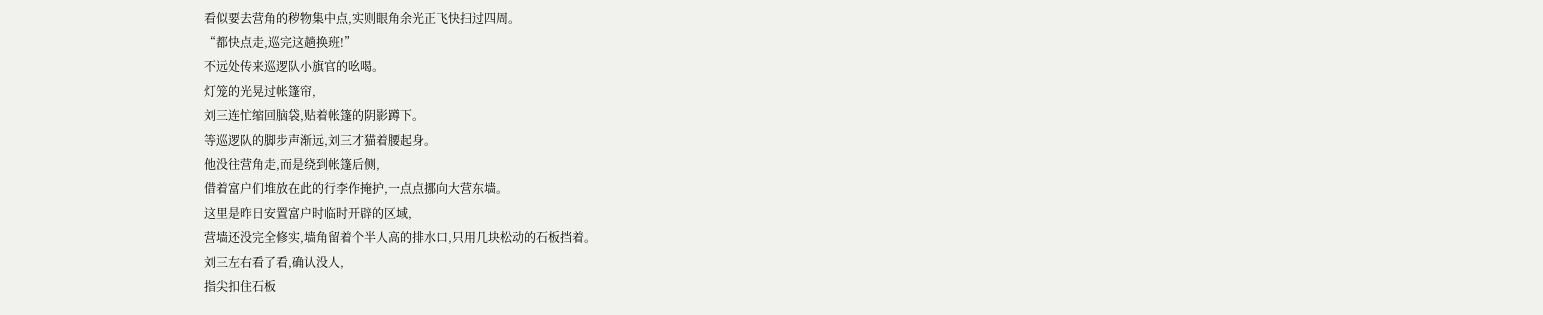看似要去营角的秽物集中点,实则眼角余光正飞快扫过四周。
“都快点走,巡完这趟换班!”
不远处传来巡逻队小旗官的吆喝。
灯笼的光晃过帐篷帘,
刘三连忙缩回脑袋,贴着帐篷的阴影蹲下。
等巡逻队的脚步声渐远,刘三才猫着腰起身。
他没往营角走,而是绕到帐篷后侧,
借着富户们堆放在此的行李作掩护,一点点挪向大营东墙。
这里是昨日安置富户时临时开辟的区域,
营墙还没完全修实,墙角留着个半人高的排水口,只用几块松动的石板挡着。
刘三左右看了看,确认没人,
指尖扣住石板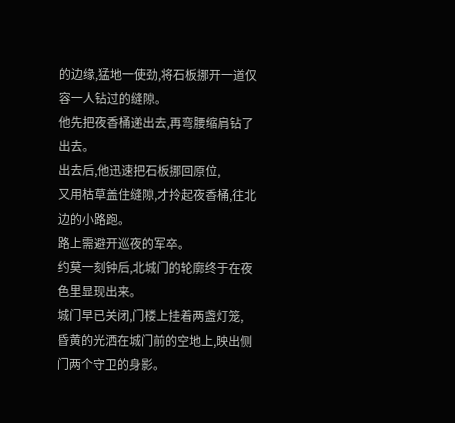的边缘,猛地一使劲,将石板挪开一道仅容一人钻过的缝隙。
他先把夜香桶递出去,再弯腰缩肩钻了出去。
出去后,他迅速把石板挪回原位,
又用枯草盖住缝隙,才拎起夜香桶,往北边的小路跑。
路上需避开巡夜的军卒。
约莫一刻钟后,北城门的轮廓终于在夜色里显现出来。
城门早已关闭,门楼上挂着两盏灯笼,
昏黄的光洒在城门前的空地上,映出侧门两个守卫的身影。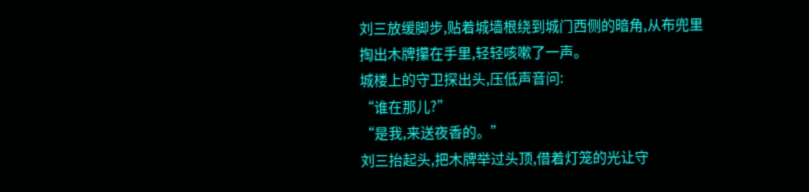刘三放缓脚步,贴着城墙根绕到城门西侧的暗角,从布兜里掏出木牌攥在手里,轻轻咳嗽了一声。
城楼上的守卫探出头,压低声音问:
“谁在那儿?”
“是我,来送夜香的。”
刘三抬起头,把木牌举过头顶,借着灯笼的光让守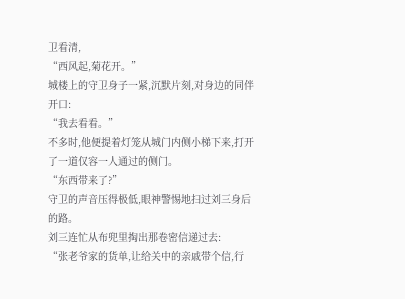卫看清,
“西风起,菊花开。”
城楼上的守卫身子一紧,沉默片刻,对身边的同伴开口:
“我去看看。”
不多时,他便提着灯笼从城门内侧小梯下来,打开了一道仅容一人通过的侧门。
“东西带来了?”
守卫的声音压得极低,眼神警惕地扫过刘三身后的路。
刘三连忙从布兜里掏出那卷密信递过去:
“张老爷家的货单,让给关中的亲戚带个信,行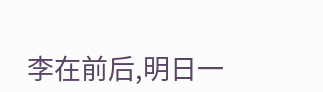李在前后,明日一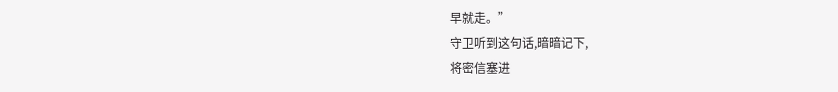早就走。”
守卫听到这句话,暗暗记下,
将密信塞进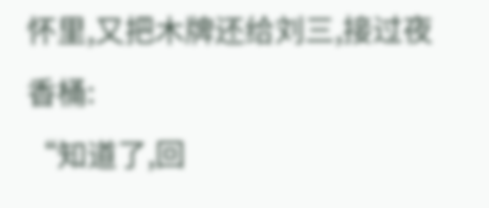怀里,又把木牌还给刘三,接过夜香桶:
“知道了,回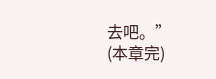去吧。”
(本章完)